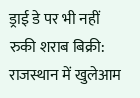ड्राई डे पर भी नहीं रुकी शराब बिक्री: राजस्थान में खुलेआम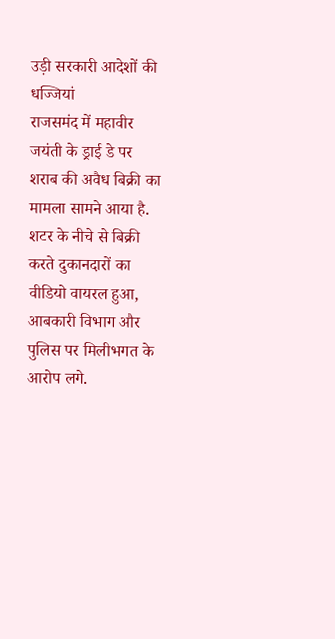उड़ी सरकारी आदेशों की धज्जियां
राजसमंद में महावीर जयंती के ड्राई डे पर शराब की अवैध बिक्री का मामला सामने आया है. शटर के नीचे से बिक्री करते दुकानदारों का वीडियो वायरल हुआ, आबकारी विभाग और पुलिस पर मिलीभगत के आरोप लगे.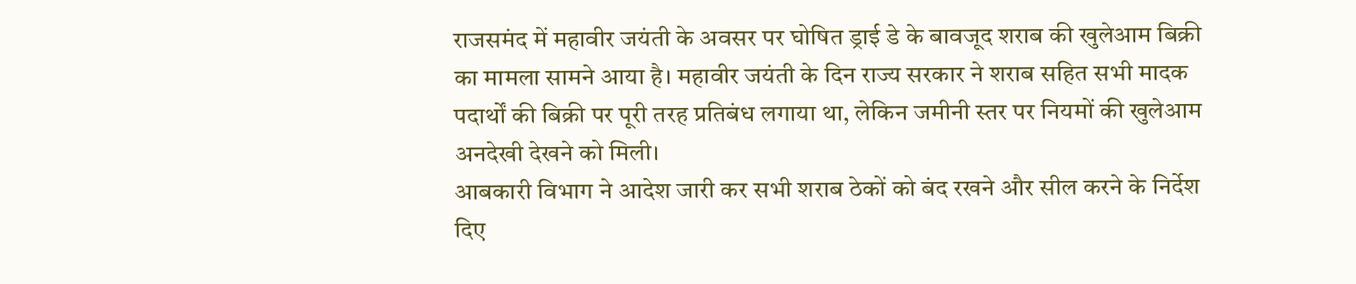राजसमंद में महावीर जयंती के अवसर पर घोषित ड्राई डे के बावजूद शराब की खुलेआम बिक्री का मामला सामने आया है। महावीर जयंती के दिन राज्य सरकार ने शराब सहित सभी मादक पदार्थों की बिक्री पर पूरी तरह प्रतिबंध लगाया था, लेकिन जमीनी स्तर पर नियमों की खुलेआम अनदेखी देखने को मिली।
आबकारी विभाग ने आदेश जारी कर सभी शराब ठेकों को बंद रखने और सील करने के निर्देश दिए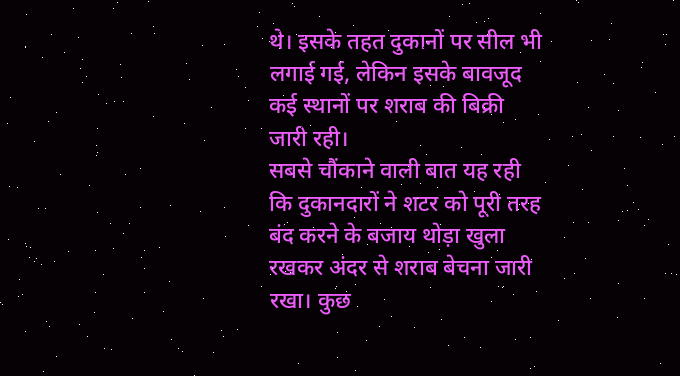थे। इसके तहत दुकानों पर सील भी लगाई गई, लेकिन इसके बावजूद कई स्थानों पर शराब की बिक्री जारी रही।
सबसे चौंकाने वाली बात यह रही कि दुकानदारों ने शटर को पूरी तरह बंद करने के बजाय थोड़ा खुला रखकर अंदर से शराब बेचना जारी रखा। कुछ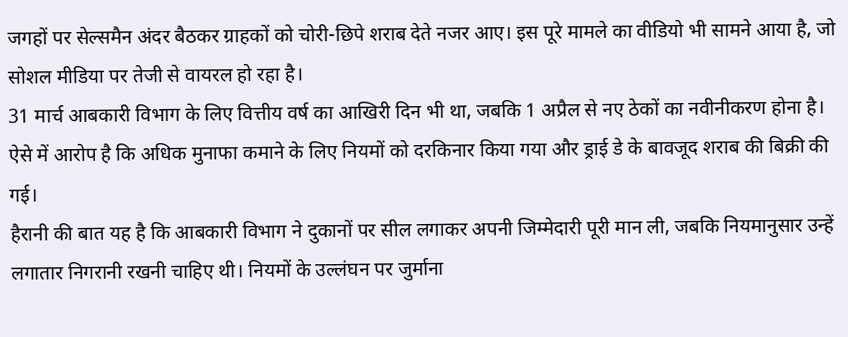जगहों पर सेल्समैन अंदर बैठकर ग्राहकों को चोरी-छिपे शराब देते नजर आए। इस पूरे मामले का वीडियो भी सामने आया है, जो सोशल मीडिया पर तेजी से वायरल हो रहा है।
31 मार्च आबकारी विभाग के लिए वित्तीय वर्ष का आखिरी दिन भी था, जबकि 1 अप्रैल से नए ठेकों का नवीनीकरण होना है। ऐसे में आरोप है कि अधिक मुनाफा कमाने के लिए नियमों को दरकिनार किया गया और ड्राई डे के बावजूद शराब की बिक्री की गई।
हैरानी की बात यह है कि आबकारी विभाग ने दुकानों पर सील लगाकर अपनी जिम्मेदारी पूरी मान ली, जबकि नियमानुसार उन्हें लगातार निगरानी रखनी चाहिए थी। नियमों के उल्लंघन पर जुर्माना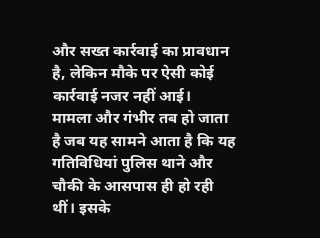और सख्त कार्रवाई का प्रावधान है, लेकिन मौके पर ऐसी कोई कार्रवाई नजर नहीं आई।
मामला और गंभीर तब हो जाता है जब यह सामने आता है कि यह गतिविधियां पुलिस थाने और चौकी के आसपास ही हो रही थीं। इसके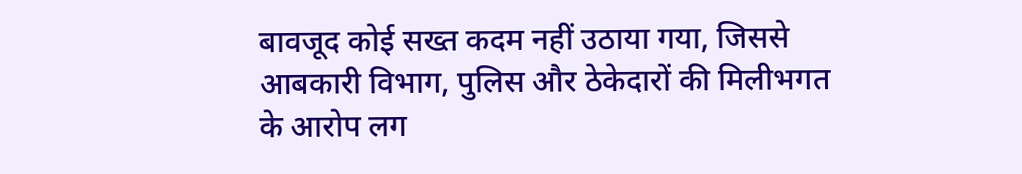बावजूद कोई सख्त कदम नहीं उठाया गया, जिससे आबकारी विभाग, पुलिस और ठेकेदारों की मिलीभगत के आरोप लग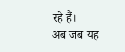रहे हैं।
अब जब यह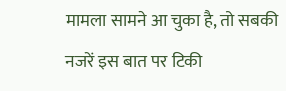मामला सामने आ चुका है, तो सबकी नजरें इस बात पर टिकी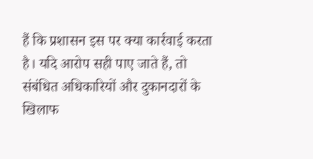हैं कि प्रशासन इस पर क्या कार्रवाई करता है। यदि आरोप सही पाए जाते हैं, तो संबंधित अधिकारियों और दुकानदारों के खिलाफ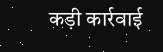कड़ी कार्रवाई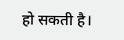हो सकती है।